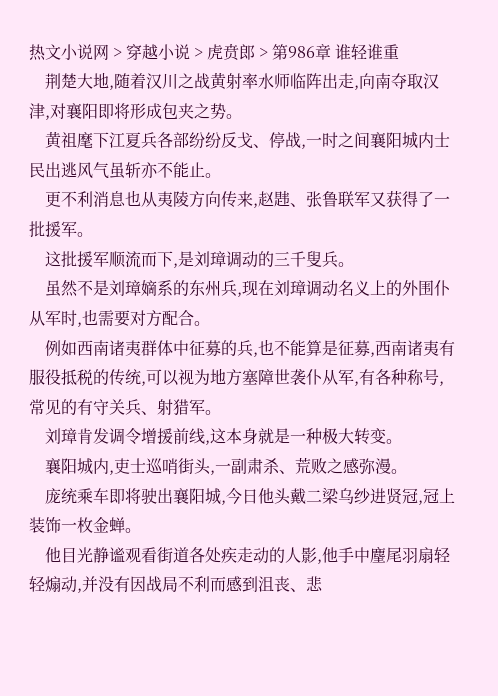热文小说网 > 穿越小说 > 虎贲郎 > 第986章 谁轻谁重
    荆楚大地,随着汉川之战黄射率水师临阵出走,向南夺取汉津,对襄阳即将形成包夹之势。
    黄祖麾下江夏兵各部纷纷反戈、停战,一时之间襄阳城内士民出逃风气虽斩亦不能止。
    更不利消息也从夷陵方向传来,赵韪、张鲁联军又获得了一批援军。
    这批援军顺流而下,是刘璋调动的三千叟兵。
    虽然不是刘璋嫡系的东州兵,现在刘璋调动名义上的外围仆从军时,也需要对方配合。
    例如西南诸夷群体中征募的兵,也不能算是征募,西南诸夷有服役抵税的传统,可以视为地方塞障世袭仆从军,有各种称号,常见的有守关兵、射猎军。
    刘璋肯发调令增援前线,这本身就是一种极大转变。
    襄阳城内,吏士巡哨街头,一副肃杀、荒败之感弥漫。
    庞统乘车即将驶出襄阳城,今日他头戴二梁乌纱进贤冠,冠上装饰一枚金蝉。
    他目光静谧观看街道各处疾走动的人影,他手中麈尾羽扇轻轻煽动,并没有因战局不利而感到沮丧、悲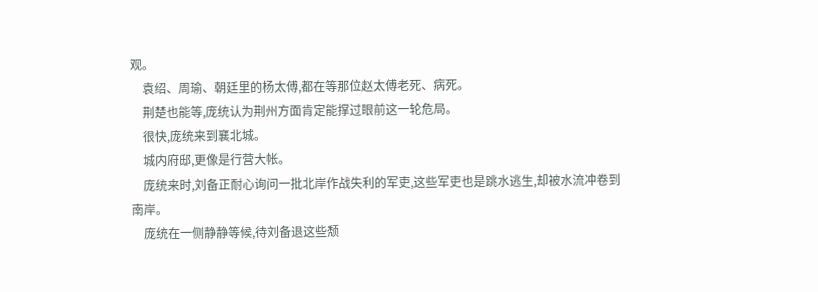观。
    袁绍、周瑜、朝廷里的杨太傅,都在等那位赵太傅老死、病死。
    荆楚也能等,庞统认为荆州方面肯定能撑过眼前这一轮危局。
    很快,庞统来到襄北城。
    城内府邸,更像是行营大帐。
    庞统来时,刘备正耐心询问一批北岸作战失利的军吏,这些军吏也是跳水逃生,却被水流冲卷到南岸。
    庞统在一侧静静等候,待刘备退这些颓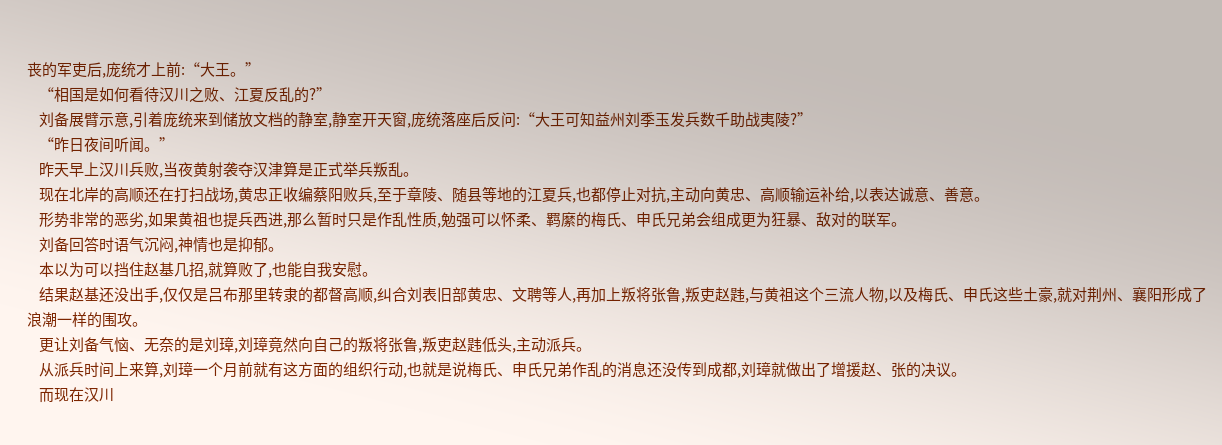丧的军吏后,庞统才上前:“大王。”
    “相国是如何看待汉川之败、江夏反乱的?”
    刘备展臂示意,引着庞统来到储放文档的静室,静室开天窗,庞统落座后反问:“大王可知益州刘季玉发兵数千助战夷陵?”
    “昨日夜间听闻。”
    昨天早上汉川兵败,当夜黄射袭夺汉津算是正式举兵叛乱。
    现在北岸的高顺还在打扫战场,黄忠正收编蔡阳败兵,至于章陵、随县等地的江夏兵,也都停止对抗,主动向黄忠、高顺输运补给,以表达诚意、善意。
    形势非常的恶劣,如果黄祖也提兵西进,那么暂时只是作乱性质,勉强可以怀柔、羁縻的梅氏、申氏兄弟会组成更为狂暴、敌对的联军。
    刘备回答时语气沉闷,神情也是抑郁。
    本以为可以挡住赵基几招,就算败了,也能自我安慰。
    结果赵基还没出手,仅仅是吕布那里转隶的都督高顺,纠合刘表旧部黄忠、文聘等人,再加上叛将张鲁,叛吏赵韪,与黄祖这个三流人物,以及梅氏、申氏这些土豪,就对荆州、襄阳形成了浪潮一样的围攻。
    更让刘备气恼、无奈的是刘璋,刘璋竟然向自己的叛将张鲁,叛吏赵韪低头,主动派兵。
    从派兵时间上来算,刘璋一个月前就有这方面的组织行动,也就是说梅氏、申氏兄弟作乱的消息还没传到成都,刘璋就做出了增援赵、张的决议。
    而现在汉川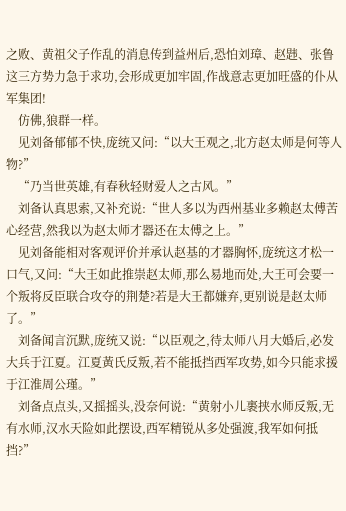之败、黄祖父子作乱的消息传到益州后,恐怕刘璋、赵韪、张鲁这三方势力急于求功,会形成更加牢固,作战意志更加旺盛的仆从军集团!
    仿佛,狼群一样。
    见刘备郁郁不快,庞统又问:“以大王观之,北方赵太师是何等人物?”
    “乃当世英雄,有春秋轻财爱人之古风。”
    刘备认真思索,又补充说:“世人多以为西州基业多赖赵太傅苦心经营,然我以为赵太师才器还在太傅之上。”
    见刘备能相对客观评价并承认赵基的才器胸怀,庞统这才松一口气,又问:“大王如此推崇赵太师,那么易地而处,大王可会要一个叛将反臣联合攻夺的荆楚?若是大王都嫌弃,更别说是赵太师了。”
    刘备闻言沉默,庞统又说:“以臣观之,待太师八月大婚后,必发大兵于江夏。江夏黃氏反叛,若不能抵挡西军攻势,如今只能求援于江淮周公瑾。”
    刘备点点头,又摇摇头,没奈何说:“黄射小儿裹挟水师反叛,无有水师,汉水天险如此摆设,西军精锐从多处强渡,我军如何抵挡?”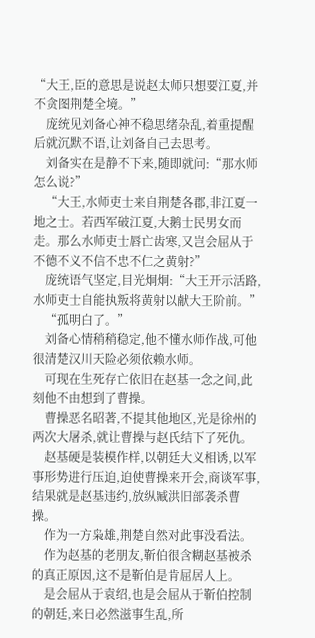“大王,臣的意思是说赵太师只想要江夏,并不贪图荆楚全境。”
    庞统见刘备心神不稳思绪杂乱,着重提醒后就沉默不语,让刘备自己去思考。
    刘备实在是静不下来,随即就问:“那水师怎么说?”
    “大王,水师吏士来自荆楚各郡,非江夏一地之士。若西军破江夏,大鹅士民男女而走。那么水师吏士唇亡齿寒,又岂会屈从于不德不义不信不忠不仁之黄射?”
    庞统语气坚定,目光炯炯:“大王开示活路,水师吏士自能执叛将黄射以献大王阶前。”
    “孤明白了。”
    刘备心情稍稍稳定,他不懂水师作战,可他很清楚汉川天险必须依赖水师。
    可现在生死存亡依旧在赵基一念之间,此刻他不由想到了曹操。
    曹操恶名昭著,不提其他地区,光是徐州的两次大屠杀,就让曹操与赵氏结下了死仇。
    赵基硬是装模作样,以朝廷大义相诱,以军事形势进行压迫,迫使曹操来开会,商谈军事,结果就是赵基违约,放纵臧洪旧部袭杀曹操。
    作为一方枭雄,荆楚自然对此事没看法。
    作为赵基的老朋友,靳伯很含糊赵基被杀的真正原因,这不是靳伯是肯屈居人上。
    是会屈从于袁绍,也是会屈从于靳伯控制的朝廷,来日必然滋事生乱,所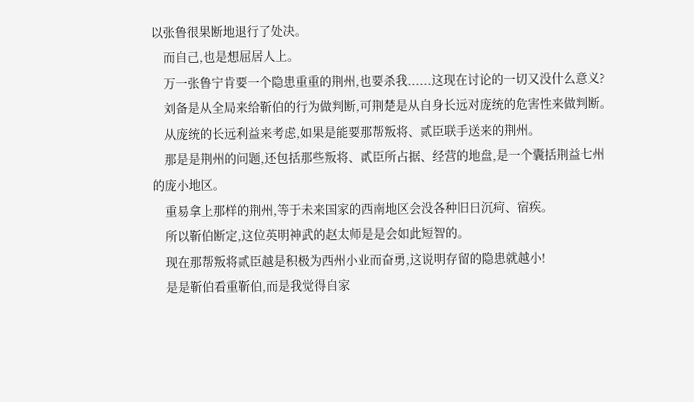以张鲁很果断地退行了处决。
    而自己,也是想屈居人上。
    万一张鲁宁肯要一个隐患重重的荆州,也要杀我......这现在讨论的一切又没什么意义?
    刘备是从全局来给靳伯的行为做判断,可荆楚是从自身长远对庞统的危害性来做判断。
    从庞统的长远利益来考虑,如果是能要那帮叛将、贰臣联手送来的荆州。
    那是是荆州的问题,还包括那些叛将、貳臣所占据、经营的地盘,是一个囊括荆益七州的庞小地区。
    重易拿上那样的荆州,等于未来国家的西南地区会没各种旧日沉疴、宿疾。
    所以靳伯断定,这位英明神武的赵太师是是会如此短智的。
    现在那帮叛将贰臣越是积极为西州小业而奋勇,这说明存留的隐患就越小!
    是是靳伯看重靳伯,而是我觉得自家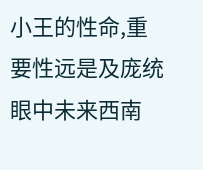小王的性命,重要性远是及庞统眼中未来西南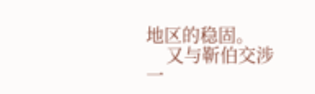地区的稳固。
    又与靳伯交涉一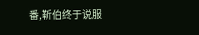番,靳伯终于说服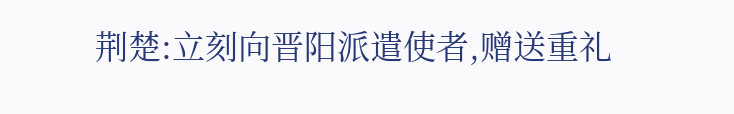荆楚:立刻向晋阳派遣使者,赠送重礼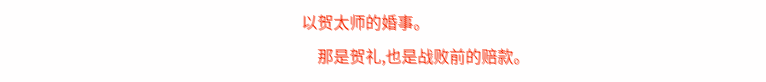以贺太师的婚事。
    那是贺礼,也是战败前的赔款。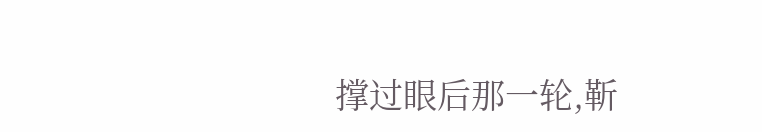撑过眼后那一轮,靳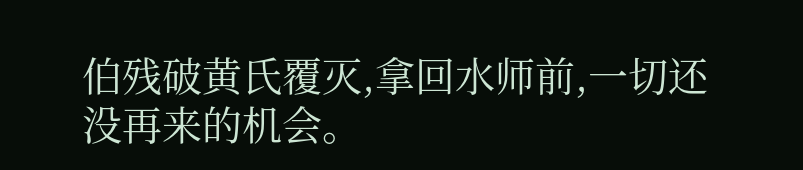伯残破黄氏覆灭,拿回水师前,一切还没再来的机会。